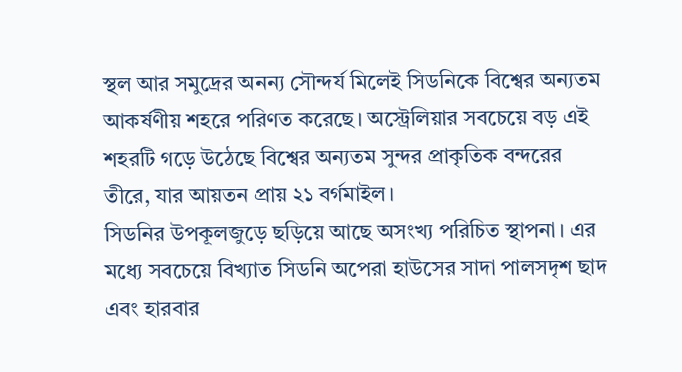স্থল আর সমুদ্রের অনন্য সৌন্দর্য মিলেই সিডনিকে বিশ্বের অন্যতম আকর্ষণীয় শহরে পরিণত করেছে। অস্ট্রেলিয়ার সবচেয়ে বড় এই শহরটি গড়ে উঠেছে বিশ্বের অন্যতম সুন্দর প্রাকৃতিক বন্দরের তীরে, যার আয়তন প্রায় ২১ বর্গমাইল।
সিডনির উপকূলজুড়ে ছড়িয়ে আছে অসংখ্য পরিচিত স্থাপনা। এর মধ্যে সবচেয়ে বিখ্যাত সিডনি অপেরা হাউসের সাদা পালসদৃশ ছাদ এবং হারবার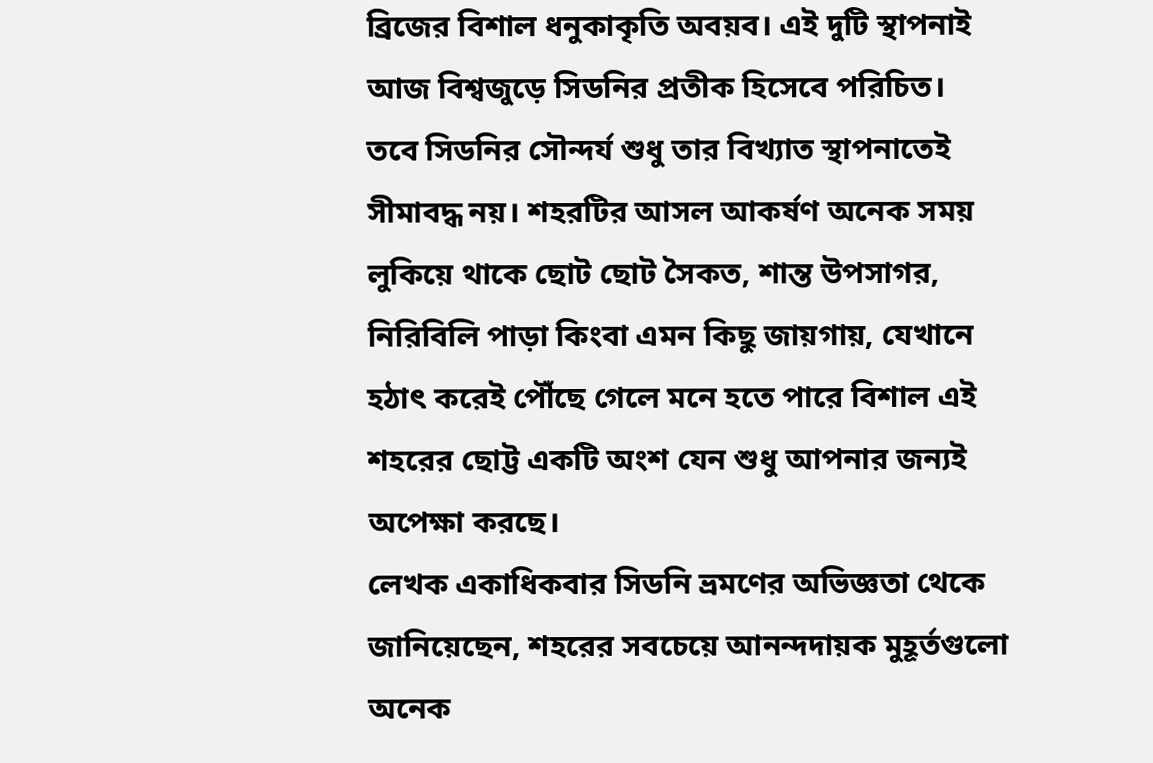ব্রিজের বিশাল ধনুকাকৃতি অবয়ব। এই দুটি স্থাপনাই আজ বিশ্বজুড়ে সিডনির প্রতীক হিসেবে পরিচিত।
তবে সিডনির সৌন্দর্য শুধু তার বিখ্যাত স্থাপনাতেই সীমাবদ্ধ নয়। শহরটির আসল আকর্ষণ অনেক সময় লুকিয়ে থাকে ছোট ছোট সৈকত, শান্ত উপসাগর, নিরিবিলি পাড়া কিংবা এমন কিছু জায়গায়, যেখানে হঠাৎ করেই পৌঁছে গেলে মনে হতে পারে বিশাল এই শহরের ছোট্ট একটি অংশ যেন শুধু আপনার জন্যই অপেক্ষা করছে।
লেখক একাধিকবার সিডনি ভ্রমণের অভিজ্ঞতা থেকে জানিয়েছেন, শহরের সবচেয়ে আনন্দদায়ক মুহূর্তগুলো অনেক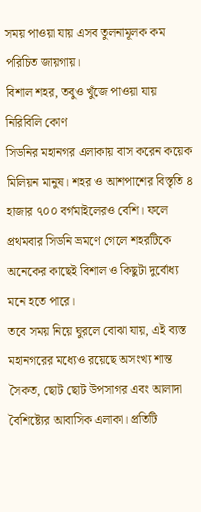সময় পাওয়া যায় এসব তুলনামূলক কম পরিচিত জায়গায়।
বিশাল শহর, তবুও খুঁজে পাওয়া যায় নিরিবিলি কোণ
সিডনির মহানগর এলাকায় বাস করেন কয়েক মিলিয়ন মানুষ। শহর ও আশপাশের বিস্তৃতি ৪ হাজার ৭০০ বর্গমাইলেরও বেশি। ফলে প্রথমবার সিডনি ভ্রমণে গেলে শহরটিকে অনেকের কাছেই বিশাল ও কিছুটা দুর্বোধ্য মনে হতে পারে।
তবে সময় নিয়ে ঘুরলে বোঝা যায়, এই ব্যস্ত মহানগরের মধ্যেও রয়েছে অসংখ্য শান্ত সৈকত, ছোট ছোট উপসাগর এবং আলাদা বৈশিষ্ট্যের আবাসিক এলাকা। প্রতিটি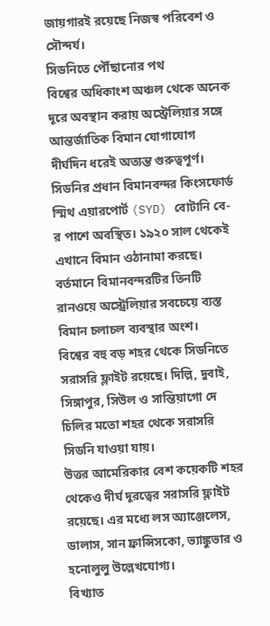জায়গারই রয়েছে নিজস্ব পরিবেশ ও সৌন্দর্য।
সিডনিতে পৌঁছানোর পথ
বিশ্বের অধিকাংশ অঞ্চল থেকে অনেক দূরে অবস্থান করায় অস্ট্রেলিয়ার সঙ্গে আন্তর্জাতিক বিমান যোগাযোগ দীর্ঘদিন ধরেই অত্যন্ত গুরুত্বপূর্ণ।
সিডনির প্রধান বিমানবন্দর কিংসফোর্ড স্মিথ এয়ারপোর্ট (SYD) বোটানি বে-র পাশে অবস্থিত। ১৯২০ সাল থেকেই এখানে বিমান ওঠানামা করছে। বর্তমানে বিমানবন্দরটির তিনটি রানওয়ে অস্ট্রেলিয়ার সবচেয়ে ব্যস্ত বিমান চলাচল ব্যবস্থার অংশ।
বিশ্বের বহু বড় শহর থেকে সিডনিতে সরাসরি ফ্লাইট রয়েছে। দিল্লি, দুবাই, সিঙ্গাপুর, সিউল ও সান্তিয়াগো দে চিলির মতো শহর থেকে সরাসরি সিডনি যাওয়া যায়।
উত্তর আমেরিকার বেশ কয়েকটি শহর থেকেও দীর্ঘ দূরত্বের সরাসরি ফ্লাইট রয়েছে। এর মধ্যে লস অ্যাঞ্জেলেস, ডালাস, সান ফ্রান্সিসকো, ভ্যাঙ্কুভার ও হনোলুলু উল্লেখযোগ্য।
বিখ্যাত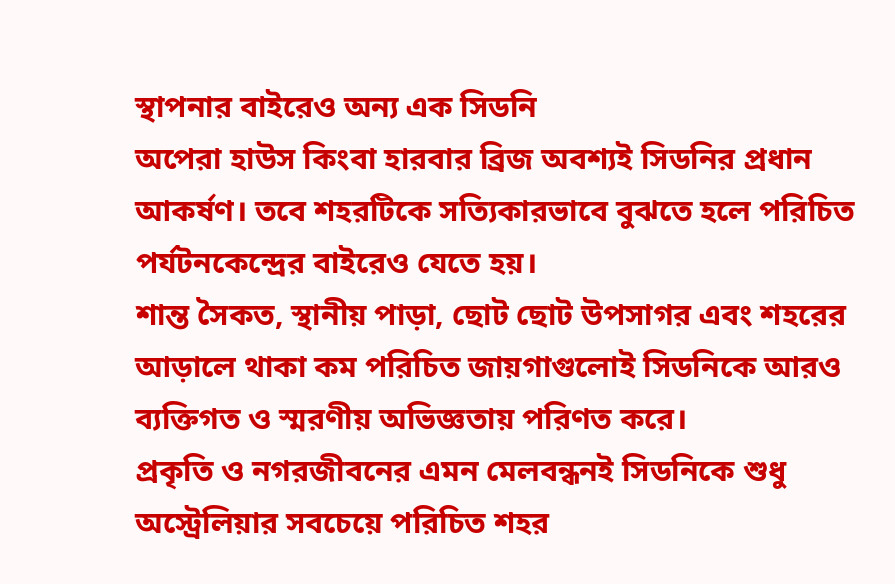স্থাপনার বাইরেও অন্য এক সিডনি
অপেরা হাউস কিংবা হারবার ব্রিজ অবশ্যই সিডনির প্রধান আকর্ষণ। তবে শহরটিকে সত্যিকারভাবে বুঝতে হলে পরিচিত পর্যটনকেন্দ্রের বাইরেও যেতে হয়।
শান্ত সৈকত, স্থানীয় পাড়া, ছোট ছোট উপসাগর এবং শহরের আড়ালে থাকা কম পরিচিত জায়গাগুলোই সিডনিকে আরও ব্যক্তিগত ও স্মরণীয় অভিজ্ঞতায় পরিণত করে।
প্রকৃতি ও নগরজীবনের এমন মেলবন্ধনই সিডনিকে শুধু অস্ট্রেলিয়ার সবচেয়ে পরিচিত শহর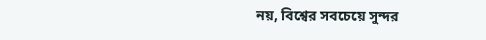নয়, বিশ্বের সবচেয়ে সুন্দর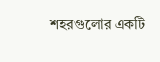শহরগুলোর একটি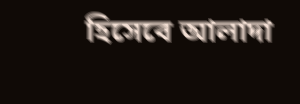হিসেবে আলাদা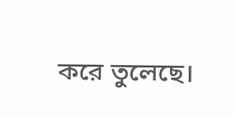করে তুলেছে।